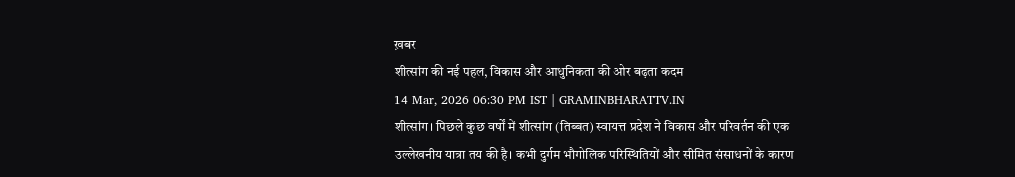ख़बर
शीत्सांग की नई पहल, विकास और आधुनिकता की ओर बढ़ता कदम
14 Mar, 2026 06:30 PM IST | GRAMINBHARATTV.IN
शीत्सांग। पिछले कुछ वर्षों में शीत्सांग (तिब्बत) स्वायत्त प्रदेश ने विकास और परिवर्तन की एक उल्लेखनीय यात्रा तय की है। कभी दुर्गम भौगोलिक परिस्थितियों और सीमित संसाधनों के कारण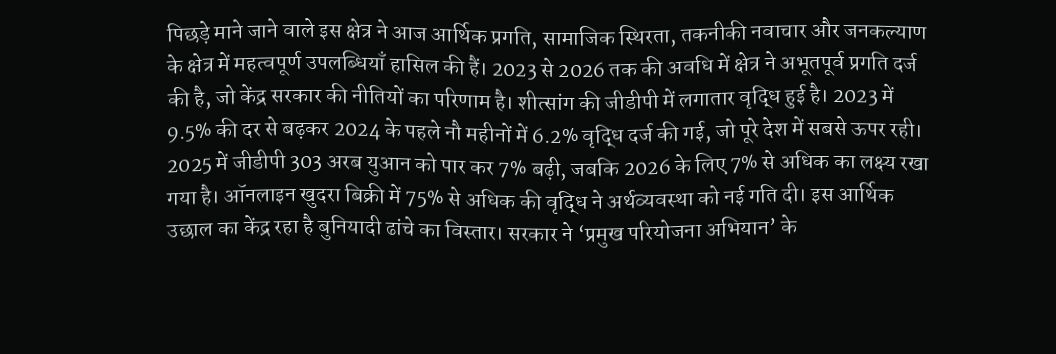पिछड़े माने जाने वाले इस क्षेत्र ने आज आर्थिक प्रगति, सामाजिक स्थिरता, तकनीकी नवाचार और जनकल्याण के क्षेत्र में महत्वपूर्ण उपलब्धियाँ हासिल की हैं। 2023 से 2026 तक की अवधि में क्षेत्र ने अभूतपूर्व प्रगति दर्ज की है, जो केंद्र सरकार की नीतियों का परिणाम है। शीत्सांग की जीडीपी में लगातार वृद्धि हुई है। 2023 में 9.5% की दर से बढ़कर 2024 के पहले नौ महीनों में 6.2% वृद्धि दर्ज की गई, जो पूरे देश में सबसे ऊपर रही। 2025 में जीडीपी 303 अरब युआन को पार कर 7% बढ़ी, जबकि 2026 के लिए 7% से अधिक का लक्ष्य रखा गया है। ऑनलाइन खुदरा बिक्री में 75% से अधिक की वृद्धि ने अर्थव्यवस्था को नई गति दी। इस आर्थिक उछाल का केंद्र रहा है बुनियादी ढांचे का विस्तार। सरकार ने ‘प्रमुख परियोजना अभियान’ के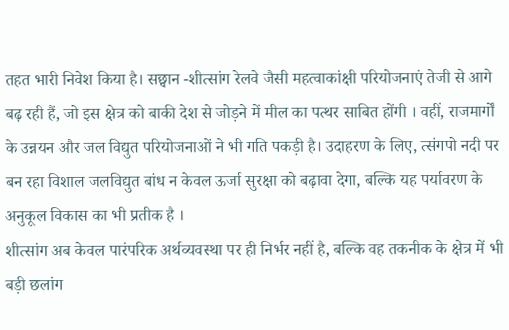तहत भारी निवेश किया है। सछ्वान -शीत्सांग रेलवे जैसी महत्वाकांक्षी परियोजनाएं तेजी से आगे बढ़ रही हैं, जो इस क्षेत्र को बाकी देश से जोड़ने में मील का पत्थर साबित होंगी । वहीं, राजमार्गों के उन्नयन और जल विद्युत परियोजनाओं ने भी गति पकड़ी है। उदाहरण के लिए, त्संगपो नदी पर बन रहा विशाल जलविद्युत बांध न केवल ऊर्जा सुरक्षा को बढ़ावा देगा, बल्कि यह पर्यावरण के अनुकूल विकास का भी प्रतीक है ।
शीत्सांग अब केवल पारंपरिक अर्थव्यवस्था पर ही निर्भर नहीं है, बल्कि वह तकनीक के क्षेत्र में भी बड़ी छलांग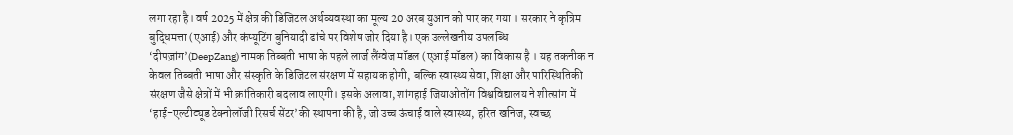लगा रहा है। वर्ष 2025 में क्षेत्र की डिजिटल अर्थव्यवस्था का मूल्य 20 अरब युआन को पार कर गया । सरकार ने कृत्रिम बुद्धिमत्ता (एआई) और कंप्यूटिंग बुनियादी ढांचे पर विशेष जोर दिया है। एक उल्लेखनीय उपलब्धि ‘दीपज़ांग’(DeepZang) नामक तिब्बती भाषा के पहले लार्ज लैंग्वेज मॉडल (एआई मॉडल) का विकास है । यह तकनीक न केवल तिब्बती भाषा और संस्कृति के डिजिटल संरक्षण में सहायक होगी, बल्कि स्वास्थ्य सेवा, शिक्षा और पारिस्थितिकी संरक्षण जैसे क्षेत्रों में भी क्रांतिकारी बदलाव लाएगी। इसके अलावा, शांगहाई जियाओतोंग विश्वविद्यालय ने शीत्सांग में ‘हाई-एल्टीट्यूड टेक्नोलॉजी रिसर्च सेंटर’की स्थापना की है, जो उच्च ऊंचाई वाले स्वास्थ्य, हरित खनिज, स्वच्छ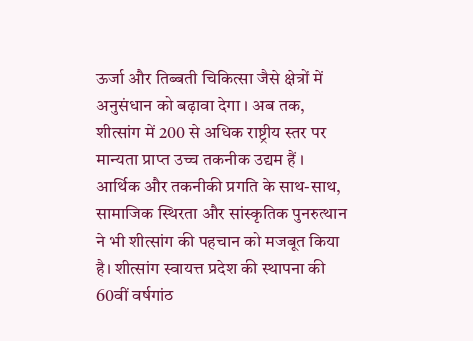ऊर्जा और तिब्बती चिकित्सा जैसे क्षेत्रों में अनुसंधान को बढ़ावा देगा । अब तक, शीत्सांग में 200 से अधिक राष्ट्रीय स्तर पर मान्यता प्राप्त उच्च तकनीक उद्यम हैं । आर्थिक और तकनीकी प्रगति के साथ-साथ, सामाजिक स्थिरता और सांस्कृतिक पुनरुत्थान ने भी शीत्सांग की पहचान को मजबूत किया है। शीत्सांग स्वायत्त प्रदेश की स्थापना की 60वीं वर्षगांठ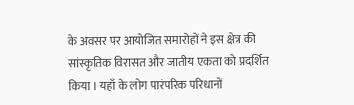के अवसर पर आयोजित समारोहों ने इस क्षेत्र की सांस्कृतिक विरासत और जातीय एकता को प्रदर्शित किया । यहाँ के लोग पारंपरिक परिधानों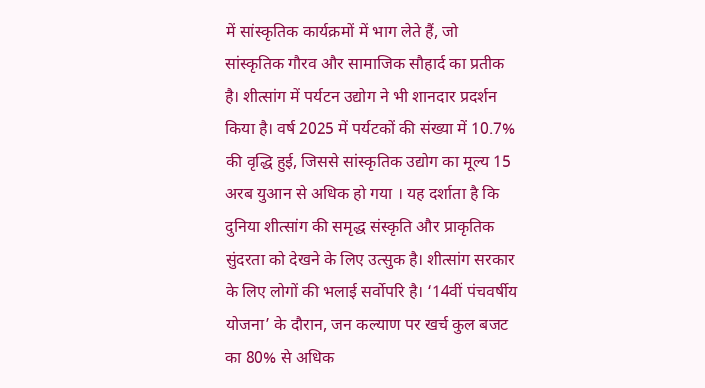में सांस्कृतिक कार्यक्रमों में भाग लेते हैं, जो सांस्कृतिक गौरव और सामाजिक सौहार्द का प्रतीक है। शीत्सांग में पर्यटन उद्योग ने भी शानदार प्रदर्शन किया है। वर्ष 2025 में पर्यटकों की संख्या में 10.7% की वृद्धि हुई, जिससे सांस्कृतिक उद्योग का मूल्य 15 अरब युआन से अधिक हो गया । यह दर्शाता है कि दुनिया शीत्सांग की समृद्ध संस्कृति और प्राकृतिक सुंदरता को देखने के लिए उत्सुक है। शीत्सांग सरकार के लिए लोगों की भलाई सर्वोपरि है। ‘14वीं पंचवर्षीय योजना’ के दौरान, जन कल्याण पर खर्च कुल बजट का 80% से अधिक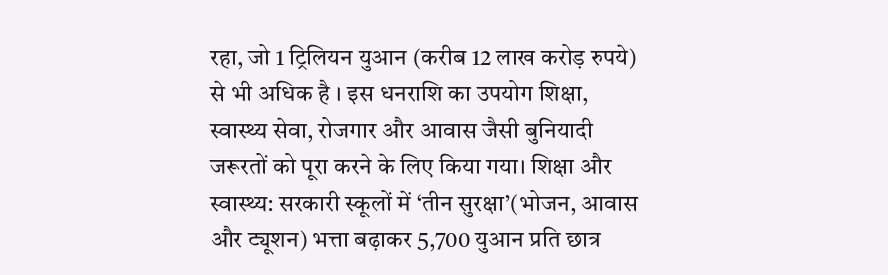रहा, जो 1 ट्रिलियन युआन (करीब 12 लाख करोड़ रुपये) से भी अधिक है । इस धनराशि का उपयोग शिक्षा, स्वास्थ्य सेवा, रोजगार और आवास जैसी बुनियादी जरूरतों को पूरा करने के लिए किया गया। शिक्षा और स्वास्थ्य: सरकारी स्कूलों में ‘तीन सुरक्षा’(भोजन, आवास और ट्यूशन) भत्ता बढ़ाकर 5,700 युआन प्रति छात्र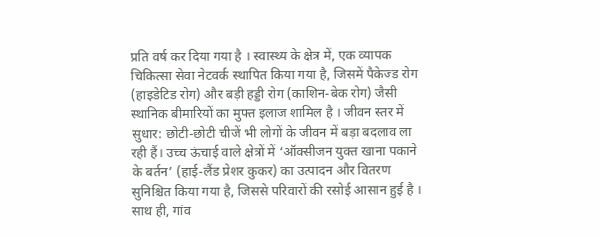प्रति वर्ष कर दिया गया है । स्वास्थ्य के क्षेत्र में, एक व्यापक चिकित्सा सेवा नेटवर्क स्थापित किया गया है, जिसमें पैकेज्ड रोग (हाइडेटिड रोग) और बड़ी हड्डी रोग (काशिन-बेक रोग) जैसी स्थानिक बीमारियों का मुफ्त इलाज शामिल है । जीवन स्तर में सुधार: छोटी-छोटी चीजें भी लोगों के जीवन में बड़ा बदलाव ला रही हैं। उच्च ऊंचाई वाले क्षेत्रों में ‘ऑक्सीजन युक्त खाना पकाने के बर्तन’ (हाई-लैंड प्रेशर कुकर) का उत्पादन और वितरण सुनिश्चित किया गया है, जिससे परिवारों की रसोई आसान हुई है । साथ ही, गांव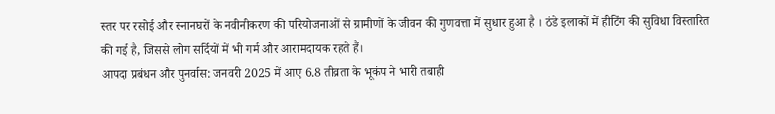स्तर पर रसोई और स्नानघरों के नवीनीकरण की परियोजनाओं से ग्रामीणों के जीवन की गुणवत्ता में सुधार हुआ है । ठंडे इलाकों में हीटिंग की सुविधा विस्तारित की गई है, जिससे लोग सर्दियों में भी गर्म और आरामदायक रहते हैं।
आपदा प्रबंधन और पुनर्वास: जनवरी 2025 में आए 6.8 तीव्रता के भूकंप ने भारी तबाही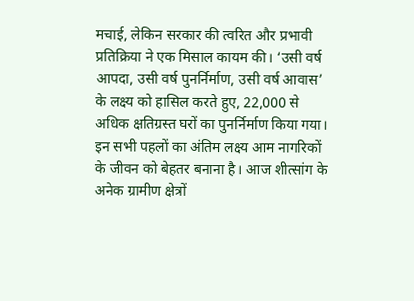मचाई, लेकिन सरकार की त्वरित और प्रभावी प्रतिक्रिया ने एक मिसाल कायम की। ‘उसी वर्ष आपदा, उसी वर्ष पुनर्निर्माण, उसी वर्ष आवास’ के लक्ष्य को हासिल करते हुए, 22,000 से अधिक क्षतिग्रस्त घरों का पुनर्निर्माण किया गया। इन सभी पहलों का अंतिम लक्ष्य आम नागरिकों के जीवन को बेहतर बनाना है। आज शीत्सांग के अनेक ग्रामीण क्षेत्रों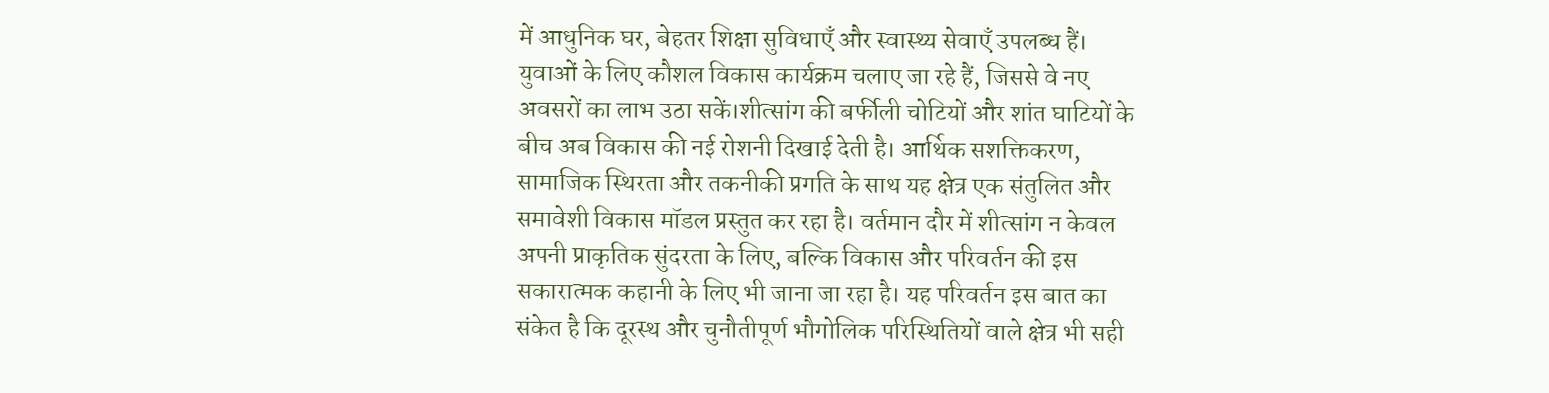में आधुनिक घर, बेहतर शिक्षा सुविधाएँ और स्वास्थ्य सेवाएँ उपलब्ध हैं। युवाओं के लिए कौशल विकास कार्यक्रम चलाए जा रहे हैं, जिससे वे नए अवसरों का लाभ उठा सकें।शीत्सांग की बर्फीली चोटियों और शांत घाटियों के बीच अब विकास की नई रोशनी दिखाई देती है। आर्थिक सशक्तिकरण, सामाजिक स्थिरता और तकनीकी प्रगति के साथ यह क्षेत्र एक संतुलित और समावेशी विकास मॉडल प्रस्तुत कर रहा है। वर्तमान दौर में शीत्सांग न केवल अपनी प्राकृतिक सुंदरता के लिए, बल्कि विकास और परिवर्तन की इस सकारात्मक कहानी के लिए भी जाना जा रहा है। यह परिवर्तन इस बात का संकेत है कि दूरस्थ और चुनौतीपूर्ण भौगोलिक परिस्थितियों वाले क्षेत्र भी सही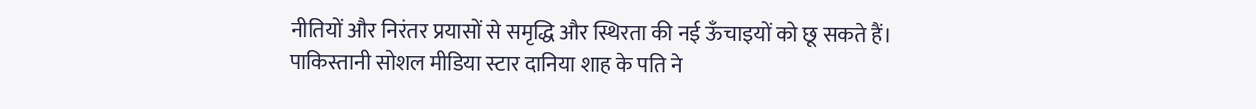नीतियों और निरंतर प्रयासों से समृद्धि और स्थिरता की नई ऊँचाइयों को छू सकते हैं।
पाकिस्तानी सोशल मीडिया स्टार दानिया शाह के पति ने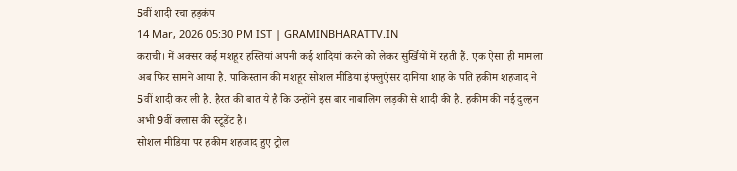5वीं शादी रचा हड़कंप
14 Mar, 2026 05:30 PM IST | GRAMINBHARATTV.IN
कराची। में अक्सर कई मशहूर हस्तियां अपनी कई शादियां करने को लेकर सुर्खियों में रहती हैं. एक ऐसा ही मामला अब फिर सामने आया है. पाकिस्तान की मशहूर सोशल मीडिया इंफ्लुएंसर दानिया शाह के पति हकीम शहजाद ने 5वीं शादी कर ली है. हैरत की बात ये है कि उन्होंने इस बार नाबालिग लड़की से शादी की है. हकीम की नई दुल्हन अभी 9वीं क्लास की स्टूडेंट है।
सोशल मीडिया पर हकीम शहजाद हुए ट्रोल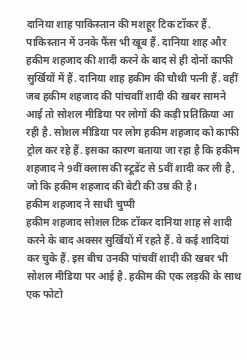दानिया शाह पाकिस्तान की मशहूर टिक टॉकर हैं. पाकिस्तान में उनके फैंस भी खूब हैं. दानिया शाह और हकीम शहजाद की शादी करने के बाद से ही दोनों काफी सुर्खियों में हैं. दानिया शाह हकीम की चौथी पत्नी हैं. वहीं जब हकीम शहजाद की पांचवाीं शादी की खबर सामने आई तो सोशल मीडिया पर लोगों की कड़ी प्रतिक्रिया आ रही है. सोशल मीडिया पर लोग हकीम शहजाद को काफी ट्रोल कर रहे हैं. इसका कारण बताया जा रहा है कि हकीम शहजाद ने 9वीं क्लास की स्टूडेंट से 5वीं शादी कर ली है, जो कि हकीम शहजाद की बेटी की उम्र की है।
हकीम शहजाद ने साधी चुप्पी
हकीम शहजाद सोशल टिक टॉकर दानिया शाह से शादी करने के बाद अक्सर सुर्खियों में रहते हैं. वे कई शादियां कर चुके हैं. इस बीच उनकी पांचवीं शादी की खबर भी सोशल मीडिया पर आई है. हकीम की एक लड़की के साथ एक फोटो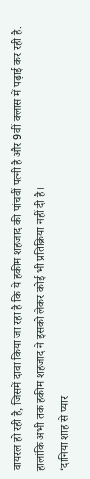वायरल हो रही है, जिसमें दावा किया जा रहा है कि ये हकीम शहजाद की पांचवीं पत्नी है और 9वीं क्लास में पढ़ाई कर रही है. हालांकि अभी तक हकीम शहजाद ने इसको लेकर कोई भी प्रतिक्रिया नहीं दी है।
‘दानिया शाह से प्यार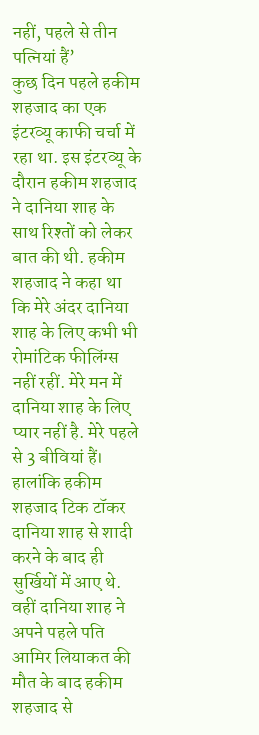नहीं, पहले से तीन पत्नियां हैं’
कुछ दिन पहले हकीम शहजाद का एक इंटरव्यू काफी चर्चा में रहा था. इस इंटरव्यू के दौरान हकीम शहजाद ने दानिया शाह के साथ रिश्तों को लेकर बात की थी. हकीम शहजाद ने कहा था कि मेरे अंदर दानिया शाह के लिए कभी भी रोमांटिक फीलिंग्स नहीं रहीं. मेरे मन में दानिया शाह के लिए प्यार नहीं है. मेरे पहले से 3 बीवियां हैं। हालांकि हकीम शहजाद टिक टॉकर दानिया शाह से शादी करने के बाद ही सुर्खियों में आए थे. वहीं दानिया शाह ने अपने पहले पति आमिर लियाकत की मौत के बाद हकीम शहजाद से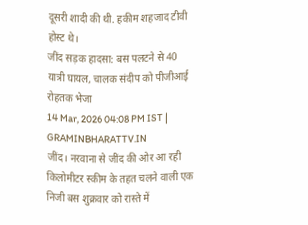दूसरी शादी की थी. हकीम शहजाद टीवी होस्ट थे।
जींद सड़क हादसा: बस पलटने से 40 यात्री घायल, चालक संदीप को पीजीआई रोहतक भेजा
14 Mar, 2026 04:08 PM IST | GRAMINBHARATTV.IN
जींद। नरवाना से जींद की ओर आ रही किलोमीटर स्कीम के तहत चलने वाली एक निजी बस शुक्रवार को रास्ते में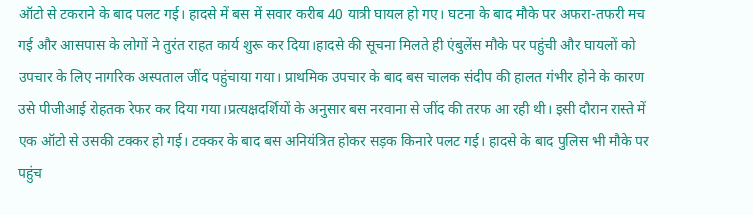ऑटो से टकराने के बाद पलट गई। हादसे में बस में सवार करीब 40 यात्री घायल हो गए। घटना के बाद मौके पर अफरा-तफरी मच गई और आसपास के लोगों ने तुरंत राहत कार्य शुरू कर दिया।हादसे की सूचना मिलते ही एंबुलेंस मौके पर पहुंची और घायलों को उपचार के लिए नागरिक अस्पताल जींद पहुंचाया गया। प्राथमिक उपचार के बाद बस चालक संदीप की हालत गंभीर होने के कारण उसे पीजीआई रोहतक रेफर कर दिया गया।प्रत्यक्षदर्शियों के अनुसार बस नरवाना से जींद की तरफ आ रही थी। इसी दौरान रास्ते में एक ऑटो से उसकी टक्कर हो गई। टक्कर के बाद बस अनियंत्रित होकर सड़क किनारे पलट गई। हादसे के बाद पुलिस भी मौके पर पहुंच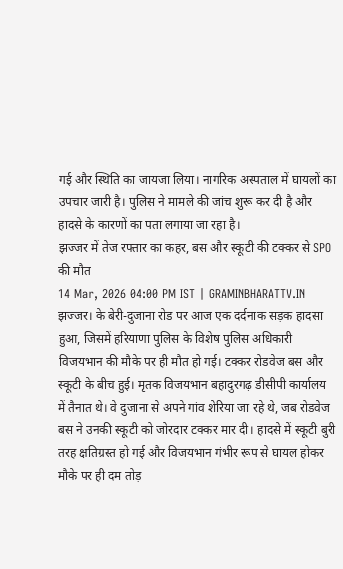गई और स्थिति का जायजा लिया। नागरिक अस्पताल में घायलों का उपचार जारी है। पुलिस ने मामले की जांच शुरू कर दी है और हादसे के कारणों का पता लगाया जा रहा है।
झज्जर में तेज रफ्तार का कहर, बस और स्कूटी की टक्कर से SPO की मौत
14 Mar, 2026 04:00 PM IST | GRAMINBHARATTV.IN
झज्जर। के बेरी-दुजाना रोड पर आज एक दर्दनाक सड़क हादसा हुआ, जिसमें हरियाणा पुलिस के विशेष पुलिस अधिकारी विजयभान की मौके पर ही मौत हो गई। टक्कर रोडवेज बस और स्कूटी के बीच हुई। मृतक विजयभान बहादुरगढ़ डीसीपी कार्यालय में तैनात थे। वे दुजाना से अपने गांव शेरिया जा रहे थे, जब रोडवेज बस ने उनकी स्कूटी को जोरदार टक्कर मार दी। हादसे में स्कूटी बुरी तरह क्षतिग्रस्त हो गई और विजयभान गंभीर रूप से घायल होकर मौके पर ही दम तोड़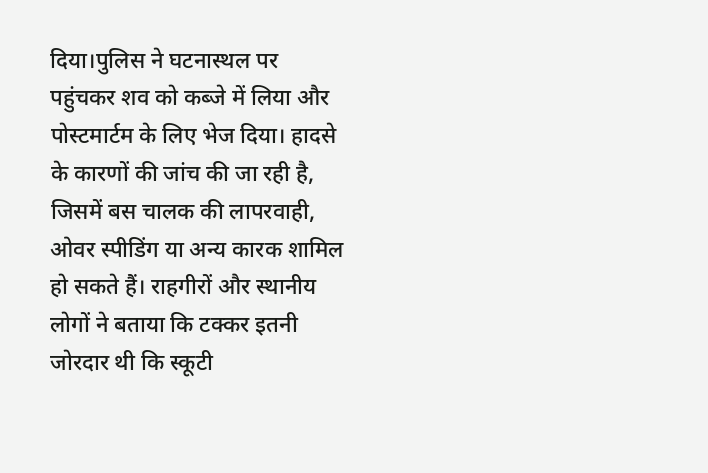दिया।पुलिस ने घटनास्थल पर पहुंचकर शव को कब्जे में लिया और पोस्टमार्टम के लिए भेज दिया। हादसे के कारणों की जांच की जा रही है, जिसमें बस चालक की लापरवाही, ओवर स्पीडिंग या अन्य कारक शामिल हो सकते हैं। राहगीरों और स्थानीय लोगों ने बताया कि टक्कर इतनी जोरदार थी कि स्कूटी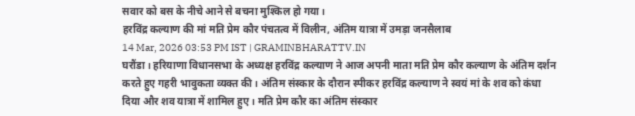सवार को बस के नीचे आने से बचना मुश्किल हो गया।
हरविंद्र कल्याण की मां मति प्रेम कौर पंचतत्व में विलीन, अंतिम यात्रा में उमड़ा जनसैलाब
14 Mar, 2026 03:53 PM IST | GRAMINBHARATTV.IN
घरौंडा। हरियाणा विधानसभा के अध्यक्ष हरविंद्र कल्याण ने आज अपनी माता मति प्रेम कौर कल्याण के अंतिम दर्शन करते हुए गहरी भावुकता व्यक्त की। अंतिम संस्कार के दौरान स्पीकर हरविंद्र कल्याण ने स्वयं मां के शव को कंधा दिया और शव यात्रा में शामिल हुए। मति प्रेम कौर का अंतिम संस्कार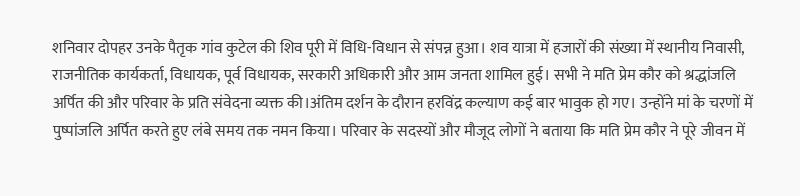शनिवार दोपहर उनके पैतृक गांव कुटेल की शिव पूरी में विधि-विधान से संपन्न हुआ। शव यात्रा में हजारों की संख्या में स्थानीय निवासी, राजनीतिक कार्यकर्ता, विधायक, पूर्व विधायक, सरकारी अधिकारी और आम जनता शामिल हुई। सभी ने मति प्रेम कौर को श्रद्धांजलि अर्पित की और परिवार के प्रति संवेदना व्यक्त की।अंतिम दर्शन के दौरान हरविंद्र कल्याण कई बार भावुक हो गए। उन्होंने मां के चरणों में पुष्पांजलि अर्पित करते हुए लंबे समय तक नमन किया। परिवार के सदस्यों और मौजूद लोगों ने बताया कि मति प्रेम कौर ने पूरे जीवन में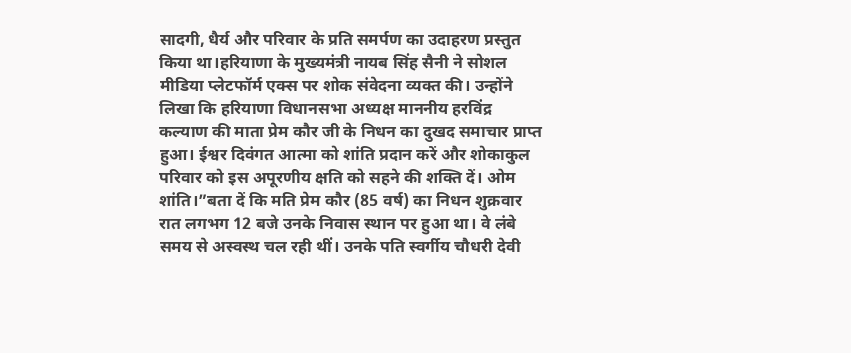सादगी, धैर्य और परिवार के प्रति समर्पण का उदाहरण प्रस्तुत किया था।हरियाणा के मुख्यमंत्री नायब सिंह सैनी ने सोशल मीडिया प्लेटफॉर्म एक्स पर शोक संवेदना व्यक्त की। उन्होंने लिखा कि हरियाणा विधानसभा अध्यक्ष माननीय हरविंद्र कल्याण की माता प्रेम कौर जी के निधन का दुखद समाचार प्राप्त हुआ। ईश्वर दिवंगत आत्मा को शांति प्रदान करें और शोकाकुल परिवार को इस अपूरणीय क्षति को सहने की शक्ति दें। ओम शांति।”बता दें कि मति प्रेम कौर (85 वर्ष) का निधन शुक्रवार रात लगभग 12 बजे उनके निवास स्थान पर हुआ था। वे लंबे समय से अस्वस्थ चल रही थीं। उनके पति स्वर्गीय चौधरी देवी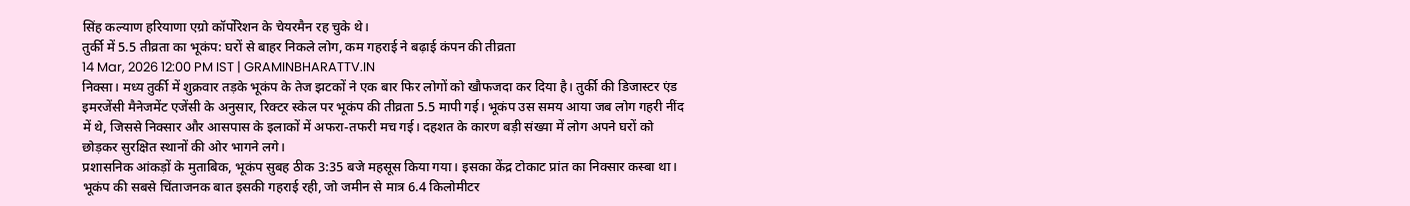सिंह कल्याण हरियाणा एग्रो कॉर्पोरेशन के चेयरमैन रह चुके थे।
तुर्की में 5.5 तीव्रता का भूकंप: घरों से बाहर निकले लोग, कम गहराई ने बढ़ाई कंपन की तीव्रता
14 Mar, 2026 12:00 PM IST | GRAMINBHARATTV.IN
निक्सा। मध्य तुर्की में शुक्रवार तड़के भूकंप के तेज झटकों ने एक बार फिर लोगों को खौफजदा कर दिया है। तुर्की की डिजास्टर एंड इमरजेंसी मैनेजमेंट एजेंसी के अनुसार, रिक्टर स्केल पर भूकंप की तीव्रता 5.5 मापी गई। भूकंप उस समय आया जब लोग गहरी नींद में थे, जिससे निक्सार और आसपास के इलाकों में अफरा-तफरी मच गई। दहशत के कारण बड़ी संख्या में लोग अपने घरों को छोड़कर सुरक्षित स्थानों की ओर भागने लगे।
प्रशासनिक आंकड़ों के मुताबिक, भूकंप सुबह ठीक 3:35 बजे महसूस किया गया। इसका केंद्र टोकाट प्रांत का निक्सार कस्बा था। भूकंप की सबसे चिंताजनक बात इसकी गहराई रही, जो जमीन से मात्र 6.4 किलोमीटर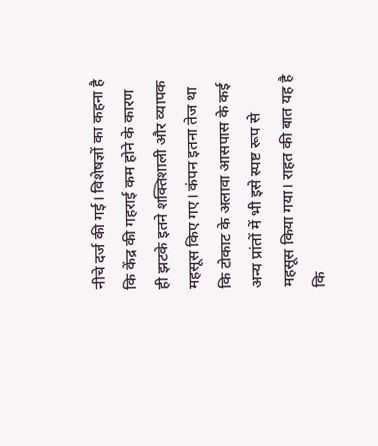नीचे दर्ज की गई। विशेषज्ञों का कहना है कि केंद्र की गहराई कम होने के कारण ही झटके इतने शक्तिशाली और व्यापक महसूस किए गए। कंपन इतना तेज था कि टोकाट के अलावा आसपास के कई अन्य प्रांतों में भी इसे स्पष्ट रूप से महसूस किया गया। राहत की बात यह है कि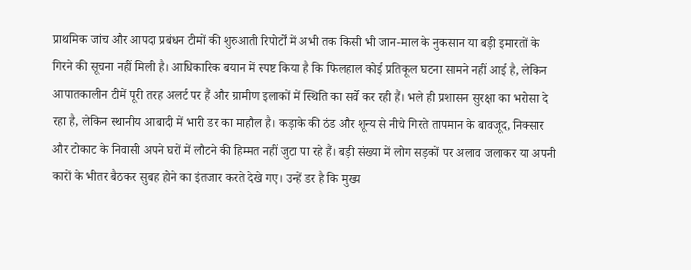प्राथमिक जांच और आपदा प्रबंधन टीमों की शुरुआती रिपोर्टों में अभी तक किसी भी जान-माल के नुकसान या बड़ी इमारतों के गिरने की सूचना नहीं मिली है। आधिकारिक बयान में स्पष्ट किया है कि फिलहाल कोई प्रतिकूल घटना सामने नहीं आई है, लेकिन आपातकालीन टीमें पूरी तरह अलर्ट पर हैं और ग्रामीण इलाकों में स्थिति का सर्वे कर रही हैं। भले ही प्रशासन सुरक्षा का भरोसा दे रहा है, लेकिन स्थानीय आबादी में भारी डर का माहौल है। कड़ाके की ठंड और शून्य से नीचे गिरते तापमान के बावजूद, निक्सार और टोकाट के निवासी अपने घरों में लौटने की हिम्मत नहीं जुटा पा रहे हैं। बड़ी संख्या में लोग सड़कों पर अलाव जलाकर या अपनी कारों के भीतर बैठकर सुबह होने का इंतजार करते देखे गए। उन्हें डर है कि मुख्य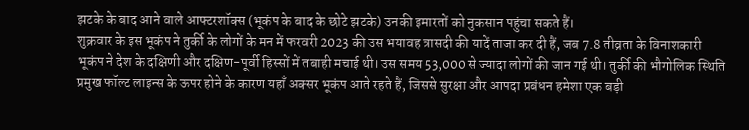झटके के बाद आने वाले आफ्टरशॉक्स (भूकंप के बाद के छोटे झटके) उनकी इमारतों को नुकसान पहुंचा सकते हैं।
शुक्रवार के इस भूकंप ने तुर्की के लोगों के मन में फरवरी 2023 की उस भयावह त्रासदी की यादें ताजा कर दी हैं, जब 7.8 तीव्रता के विनाशकारी भूकंप ने देश के दक्षिणी और दक्षिण-पूर्वी हिस्सों में तबाही मचाई थी। उस समय 53,000 से ज्यादा लोगों की जान गई थी। तुर्की की भौगोलिक स्थिति प्रमुख फॉल्ट लाइन्स के ऊपर होने के कारण यहाँ अक्सर भूकंप आते रहते हैं, जिससे सुरक्षा और आपदा प्रबंधन हमेशा एक बड़ी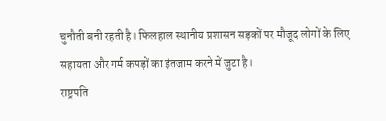चुनौती बनी रहती है। फिलहाल स्थानीय प्रशासन सड़कों पर मौजूद लोगों के लिए सहायता और गर्म कपड़ों का इंतजाम करने में जुटा है।
राष्ट्रपति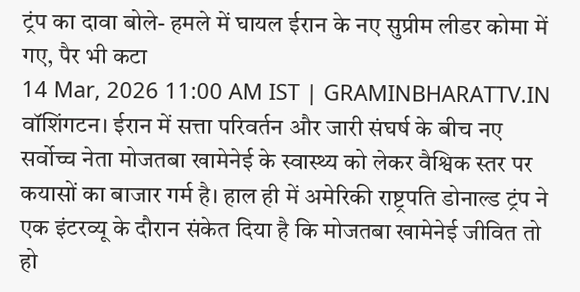ट्रंप का दावा बोले- हमले में घायल ईरान के नए सुप्रीम लीडर कोमा में गए, पैर भी कटा
14 Mar, 2026 11:00 AM IST | GRAMINBHARATTV.IN
वॉशिंगटन। ईरान में सत्ता परिवर्तन और जारी संघर्ष के बीच नए सर्वोच्च नेता मोजतबा खामेनेई के स्वास्थ्य को लेकर वैश्विक स्तर पर कयासों का बाजार गर्म है। हाल ही में अमेरिकी राष्ट्रपति डोनाल्ड ट्रंप ने एक इंटरव्यू के दौरान संकेत दिया है कि मोजतबा खामेनेई जीवित तो हो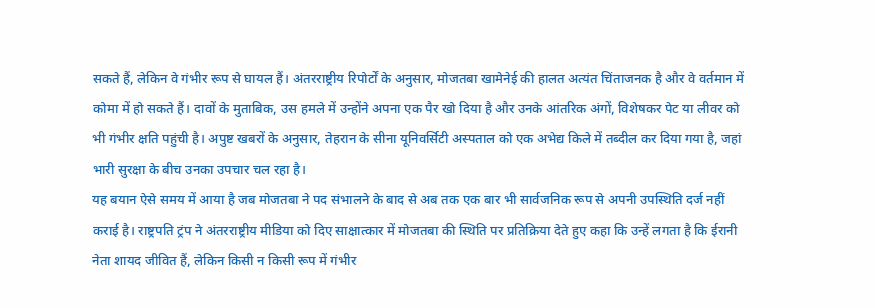सकते हैं, लेकिन वे गंभीर रूप से घायल हैं। अंतरराष्ट्रीय रिपोर्टों के अनुसार, मोजतबा खामेनेई की हालत अत्यंत चिंताजनक है और वे वर्तमान में कोमा में हो सकते हैं। दावों के मुताबिक, उस हमले में उन्होंने अपना एक पैर खो दिया है और उनके आंतरिक अंगों, विशेषकर पेट या लीवर को भी गंभीर क्षति पहुंची है। अपुष्ट खबरों के अनुसार, तेहरान के सीना यूनिवर्सिटी अस्पताल को एक अभेद्य किले में तब्दील कर दिया गया है, जहां भारी सुरक्षा के बीच उनका उपचार चल रहा है।
यह बयान ऐसे समय में आया है जब मोजतबा ने पद संभालने के बाद से अब तक एक बार भी सार्वजनिक रूप से अपनी उपस्थिति दर्ज नहीं कराई है। राष्ट्रपति ट्रंप ने अंतरराष्ट्रीय मीडिया को दिए साक्षात्कार में मोजतबा की स्थिति पर प्रतिक्रिया देते हुए कहा कि उन्हें लगता है कि ईरानी नेता शायद जीवित हैं, लेकिन किसी न किसी रूप में गंभीर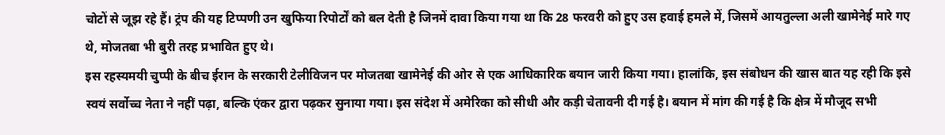चोटों से जूझ रहे हैं। ट्रंप की यह टिप्पणी उन खुफिया रिपोर्टों को बल देती है जिनमें दावा किया गया था कि 28 फरवरी को हुए उस हवाई हमले में, जिसमें आयतुल्ला अली खामेनेई मारे गए थे, मोजतबा भी बुरी तरह प्रभावित हुए थे।
इस रहस्यमयी चुप्पी के बीच ईरान के सरकारी टेलीविजन पर मोजतबा खामेनेई की ओर से एक आधिकारिक बयान जारी किया गया। हालांकि, इस संबोधन की खास बात यह रही कि इसे स्वयं सर्वोच्च नेता ने नहीं पढ़ा, बल्कि एंकर द्वारा पढ़कर सुनाया गया। इस संदेश में अमेरिका को सीधी और कड़ी चेतावनी दी गई है। बयान में मांग की गई है कि क्षेत्र में मौजूद सभी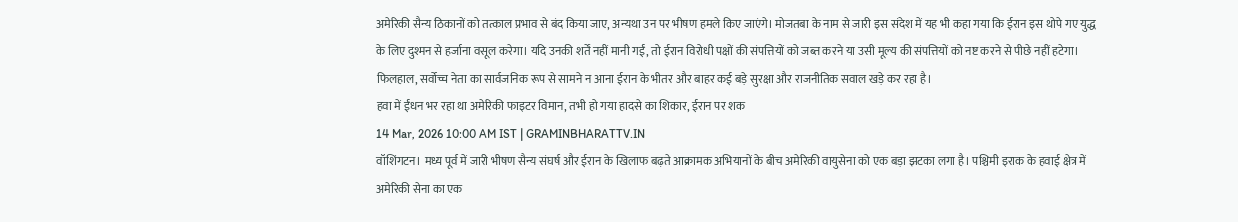अमेरिकी सैन्य ठिकानों को तत्काल प्रभाव से बंद किया जाए, अन्यथा उन पर भीषण हमले किए जाएंगे। मोजतबा के नाम से जारी इस संदेश में यह भी कहा गया कि ईरान इस थोपे गए युद्ध के लिए दुश्मन से हर्जाना वसूल करेगा। यदि उनकी शर्तें नहीं मानी गईं, तो ईरान विरोधी पक्षों की संपत्तियों को जब्त करने या उसी मूल्य की संपत्तियों को नष्ट करने से पीछे नहीं हटेगा। फिलहाल, सर्वोच्च नेता का सार्वजनिक रूप से सामने न आना ईरान के भीतर और बाहर कई बड़े सुरक्षा और राजनीतिक सवाल खड़े कर रहा है।
हवा में ईंधन भर रहा था अमेरिकी फाइटर विमान, तभी हो गया हादसे का शिकार, ईरान पर शक
14 Mar, 2026 10:00 AM IST | GRAMINBHARATTV.IN
वॉशिंगटन। मध्य पूर्व में जारी भीषण सैन्य संघर्ष और ईरान के खिलाफ बढ़ते आक्रामक अभियानों के बीच अमेरिकी वायुसेना को एक बड़ा झटका लगा है। पश्चिमी इराक के हवाई क्षेत्र में अमेरिकी सेना का एक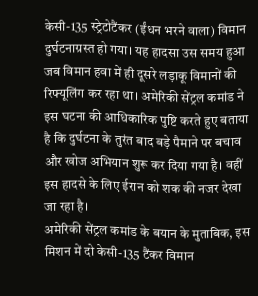केसी-135 स्ट्रेटोटैंकर (ईंधन भरने वाला) विमान दुर्घटनाग्रस्त हो गया। यह हादसा उस समय हुआ जब विमान हवा में ही दूसरे लड़ाकू विमानों की रिफ्यूलिंग कर रहा था। अमेरिकी सेंट्रल कमांड ने इस घटना की आधिकारिक पुष्टि करते हुए बताया है कि दुर्घटना के तुरंत बाद बड़े पैमाने पर बचाव और खोज अभियान शुरू कर दिया गया है। वहीं इस हादसे के लिए ईरान को शक की नजर देखा जा रहा है।
अमेरिकी सेंट्रल कमांड के बयान के मुताबिक, इस मिशन में दो केसी-135 टैंकर विमान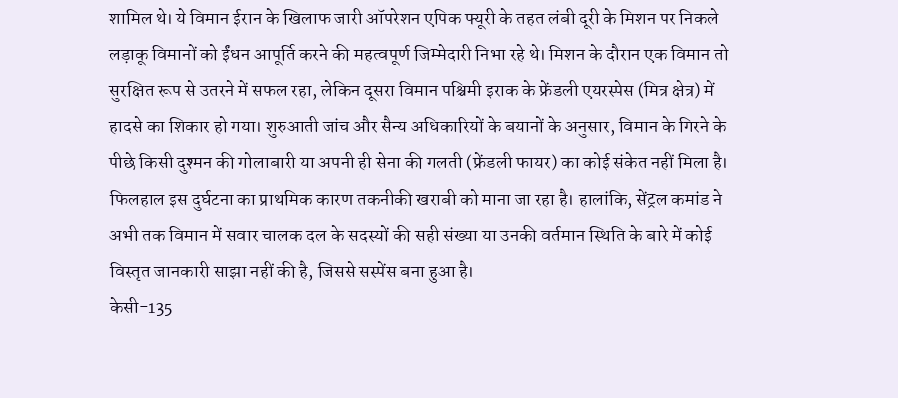शामिल थे। ये विमान ईरान के खिलाफ जारी ऑपरेशन एपिक फ्यूरी के तहत लंबी दूरी के मिशन पर निकले लड़ाकू विमानों को ईंधन आपूर्ति करने की महत्वपूर्ण जिम्मेदारी निभा रहे थे। मिशन के दौरान एक विमान तो सुरक्षित रूप से उतरने में सफल रहा, लेकिन दूसरा विमान पश्चिमी इराक के फ्रेंडली एयरस्पेस (मित्र क्षेत्र) में हादसे का शिकार हो गया। शुरुआती जांच और सैन्य अधिकारियों के बयानों के अनुसार, विमान के गिरने के पीछे किसी दुश्मन की गोलाबारी या अपनी ही सेना की गलती (फ्रेंडली फायर) का कोई संकेत नहीं मिला है। फिलहाल इस दुर्घटना का प्राथमिक कारण तकनीकी खराबी को माना जा रहा है। हालांकि, सेंट्रल कमांड ने अभी तक विमान में सवार चालक दल के सदस्यों की सही संख्या या उनकी वर्तमान स्थिति के बारे में कोई विस्तृत जानकारी साझा नहीं की है, जिससे सस्पेंस बना हुआ है।
केसी-135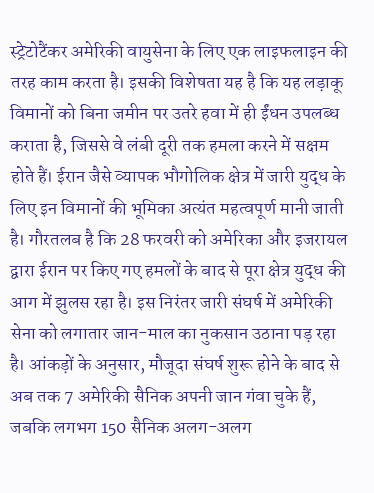स्ट्रेटोटैंकर अमेरिकी वायुसेना के लिए एक लाइफलाइन की तरह काम करता है। इसकी विशेषता यह है कि यह लड़ाकू विमानों को बिना जमीन पर उतरे हवा में ही ईंधन उपलब्ध कराता है, जिससे वे लंबी दूरी तक हमला करने में सक्षम होते हैं। ईरान जैसे व्यापक भौगोलिक क्षेत्र में जारी युद्ध के लिए इन विमानों की भूमिका अत्यंत महत्वपूर्ण मानी जाती है। गौरतलब है कि 28 फरवरी को अमेरिका और इजरायल द्वारा ईरान पर किए गए हमलों के बाद से पूरा क्षेत्र युद्ध की आग में झुलस रहा है। इस निरंतर जारी संघर्ष में अमेरिकी सेना को लगातार जान-माल का नुकसान उठाना पड़ रहा है। आंकड़ों के अनुसार, मौजूदा संघर्ष शुरू होने के बाद से अब तक 7 अमेरिकी सैनिक अपनी जान गंवा चुके हैं, जबकि लगभग 150 सैनिक अलग-अलग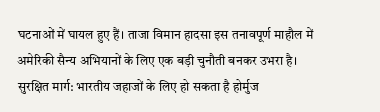घटनाओं में घायल हुए हैं। ताजा विमान हादसा इस तनावपूर्ण माहौल में अमेरिकी सैन्य अभियानों के लिए एक बड़ी चुनौती बनकर उभरा है।
सुरक्षित मार्ग: भारतीय जहाजों के लिए हो सकता है होर्मुज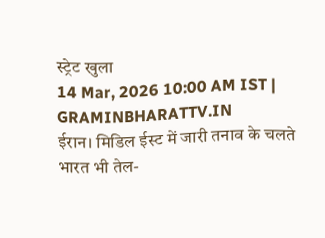स्ट्रेट खुला
14 Mar, 2026 10:00 AM IST | GRAMINBHARATTV.IN
ईरान। मिडिल ईस्ट में जारी तनाव के चलते भारत भी तेल-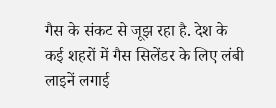गैस के संकट से जूझ रहा है. देश के कई शहरों में गैस सिलेंडर के लिए लंबी लाइनें लगाई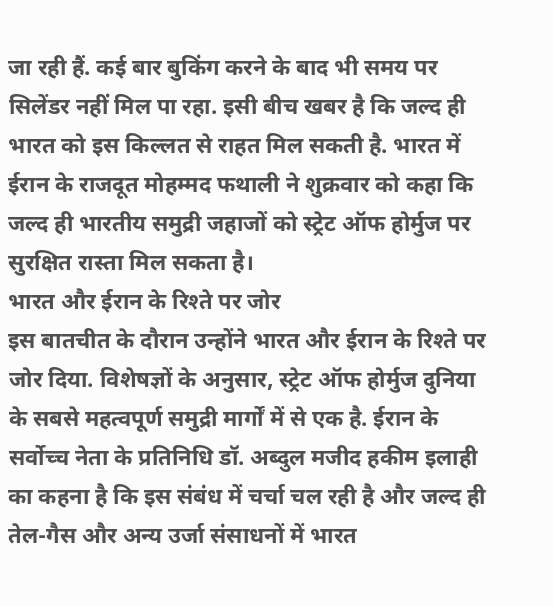जा रही हैं. कई बार बुकिंग करने के बाद भी समय पर सिलेंडर नहीं मिल पा रहा. इसी बीच खबर है कि जल्द ही भारत को इस किल्लत से राहत मिल सकती है. भारत में ईरान के राजदूत मोहम्मद फथाली ने शुक्रवार को कहा कि जल्द ही भारतीय समुद्री जहाजों को स्ट्रेट ऑफ होर्मुज पर सुरक्षित रास्ता मिल सकता है।
भारत और ईरान के रिश्ते पर जोर
इस बातचीत के दौरान उन्होंने भारत और ईरान के रिश्ते पर जोर दिया. विशेषज्ञों के अनुसार, स्ट्रेट ऑफ होर्मुज दुनिया के सबसे महत्वपूर्ण समुद्री मार्गों में से एक है. ईरान के सर्वोच्च नेता के प्रतिनिधि डॉ. अब्दुल मजीद हकीम इलाही का कहना है कि इस संबंध में चर्चा चल रही है और जल्द ही तेल-गैस और अन्य उर्जा संसाधनों में भारत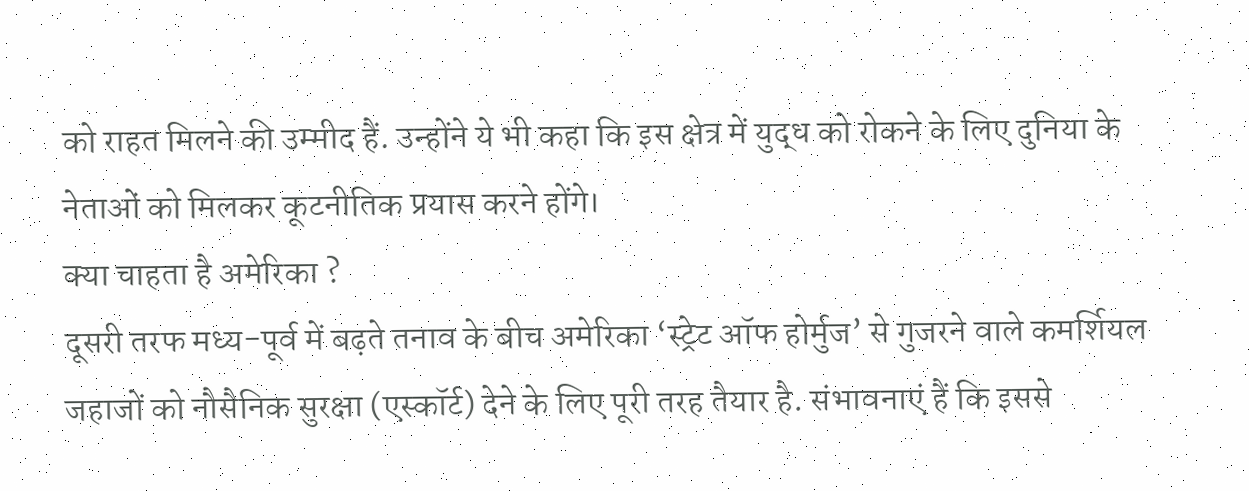को राहत मिलने की उम्मीद हैं. उन्होंने ये भी कहा कि इस क्षेत्र में युद्ध को रोकने के लिए दुनिया के नेताओं को मिलकर कूटनीतिक प्रयास करने होंगे।
क्या चाहता है अमेरिका ?
दूसरी तरफ मध्य-पूर्व में बढ़ते तनाव के बीच अमेरिका ‘स्ट्रेट ऑफ होर्मुज’ से गुजरने वाले कमर्शियल जहाजों को नौसैनिक सुरक्षा (एस्कॉर्ट) देने के लिए पूरी तरह तैयार है. संभावनाएं हैं कि इससे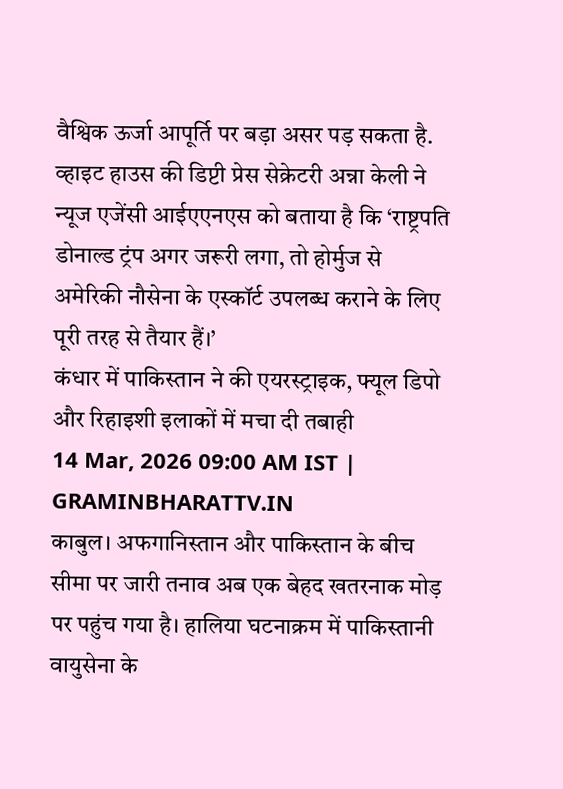वैश्विक ऊर्जा आपूर्ति पर बड़ा असर पड़ सकता है. व्हाइट हाउस की डिप्टी प्रेस सेक्रेटरी अन्ना केली ने न्यूज एजेंसी आईएएनएस को बताया है कि ‘राष्ट्रपति डोनाल्ड ट्रंप अगर जरूरी लगा, तो होर्मुज से अमेरिकी नौसेना के एस्कॉर्ट उपलब्ध कराने के लिए पूरी तरह से तैयार हैं।’
कंधार में पाकिस्तान ने की एयरस्ट्राइक, फ्यूल डिपो और रिहाइशी इलाकों में मचा दी तबाही
14 Mar, 2026 09:00 AM IST | GRAMINBHARATTV.IN
काबुल। अफगानिस्तान और पाकिस्तान के बीच सीमा पर जारी तनाव अब एक बेहद खतरनाक मोड़ पर पहुंच गया है। हालिया घटनाक्रम में पाकिस्तानी वायुसेना के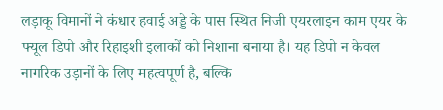लड़ाकू विमानों ने कंधार हवाई अड्डे के पास स्थित निजी एयरलाइन काम एयर के फ्यूल डिपो और रिहाइशी इलाकों को निशाना बनाया है। यह डिपो न केवल नागरिक उड़ानों के लिए महत्वपूर्ण है, बल्कि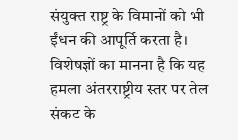संयुक्त राष्ट्र के विमानों को भी ईंधन की आपूर्ति करता है। विशेषज्ञों का मानना है कि यह हमला अंतरराष्ट्रीय स्तर पर तेल संकट के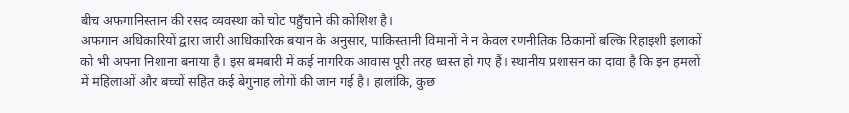बीच अफगानिस्तान की रसद व्यवस्था को चोट पहुँचाने की कोशिश है।
अफगान अधिकारियों द्वारा जारी आधिकारिक बयान के अनुसार, पाकिस्तानी विमानों ने न केवल रणनीतिक ठिकानों बल्कि रिहाइशी इलाकों को भी अपना निशाना बनाया है। इस बमबारी में कई नागरिक आवास पूरी तरह ध्वस्त हो गए हैं। स्थानीय प्रशासन का दावा है कि इन हमलों में महिलाओं और बच्चों सहित कई बेगुनाह लोगों की जान गई है। हालांकि, कुछ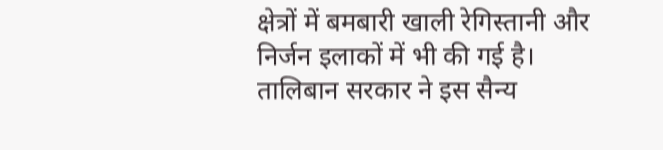क्षेत्रों में बमबारी खाली रेगिस्तानी और निर्जन इलाकों में भी की गई है। तालिबान सरकार ने इस सैन्य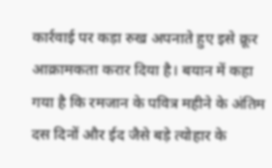कार्रवाई पर कड़ा रुख अपनाते हुए इसे क्रूर आक्रामकता करार दिया है। बयान में कहा गया है कि रमजान के पवित्र महीने के अंतिम दस दिनों और ईद जैसे बड़े त्योहार के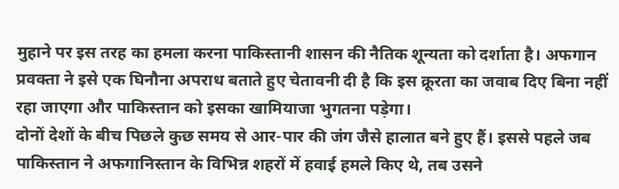मुहाने पर इस तरह का हमला करना पाकिस्तानी शासन की नैतिक शून्यता को दर्शाता है। अफगान प्रवक्ता ने इसे एक घिनौना अपराध बताते हुए चेतावनी दी है कि इस क्रूरता का जवाब दिए बिना नहीं रहा जाएगा और पाकिस्तान को इसका खामियाजा भुगतना पड़ेगा।
दोनों देशों के बीच पिछले कुछ समय से आर-पार की जंग जैसे हालात बने हुए हैं। इससे पहले जब पाकिस्तान ने अफगानिस्तान के विभिन्न शहरों में हवाई हमले किए थे, तब उसने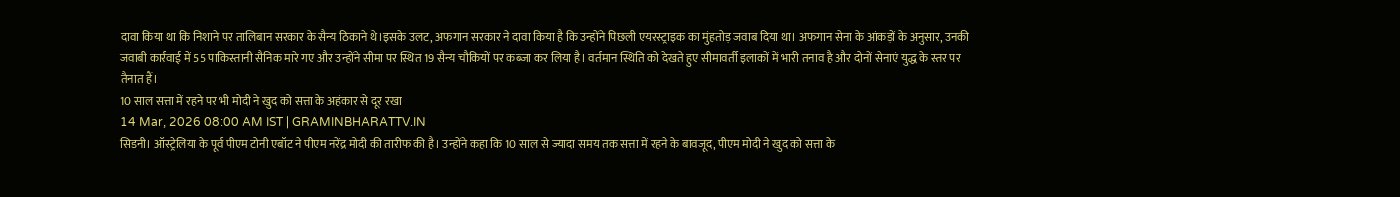दावा किया था कि निशाने पर तालिबान सरकार के सैन्य ठिकाने थे।इसके उलट, अफगान सरकार ने दावा किया है कि उन्होंने पिछली एयरस्ट्राइक का मुंहतोड़ जवाब दिया था। अफगान सेना के आंकड़ों के अनुसार, उनकी जवाबी कार्रवाई में 55 पाकिस्तानी सैनिक मारे गए और उन्होंने सीमा पर स्थित 19 सैन्य चौकियों पर कब्जा कर लिया है। वर्तमान स्थिति को देखते हुए सीमावर्ती इलाकों में भारी तनाव है और दोनों सेनाएं युद्ध के स्तर पर तैनात हैं।
10 साल सत्ता में रहने पर भी मोदी ने खुद को सत्ता के अहंकार से दूर रखा
14 Mar, 2026 08:00 AM IST | GRAMINBHARATTV.IN
सिडनी। ऑस्ट्रेलिया के पूर्व पीएम टोनी एबॉट ने पीएम नरेंद्र मोदी की तारीफ की है। उन्होंने कहा कि 10 साल से ज्यादा समय तक सत्ता में रहने के बावजूद, पीएम मोदी ने खुद को सत्ता के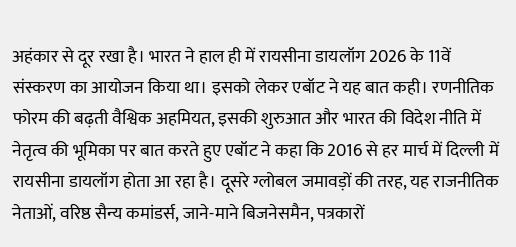अहंकार से दूर रखा है। भारत ने हाल ही में रायसीना डायलॉग 2026 के 11वें संस्करण का आयोजन किया था। इसको लेकर एबॉट ने यह बात कही। रणनीतिक फोरम की बढ़ती वैश्विक अहमियत, इसकी शुरुआत और भारत की विदेश नीति में नेतृत्व की भूमिका पर बात करते हुए एबॉट ने कहा कि 2016 से हर मार्च में दिल्ली में रायसीना डायलॉग होता आ रहा है। दूसरे ग्लोबल जमावड़ों की तरह, यह राजनीतिक नेताओं, वरिष्ठ सैन्य कमांडर्स, जाने-माने बिजनेसमैन, पत्रकारों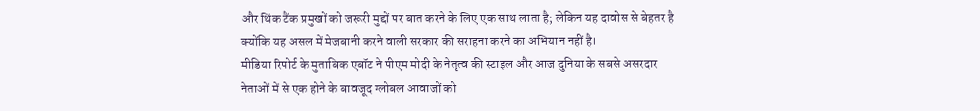और थिंक टैंक प्रमुखों को जरूरी मुद्दों पर बात करने के लिए एक साथ लाता है; लेकिन यह दावोस से बेहतर है क्योंकि यह असल में मेजबानी करने वाली सरकार की सराहना करने का अभियान नहीं है।
मीडिया रिपोर्ट के मुताबिक एबॉट ने पीएम मोदी के नेतृत्व की स्टाइल और आज दुनिया के सबसे असरदार नेताओं में से एक होने के बावजूद ग्लोबल आवाजों को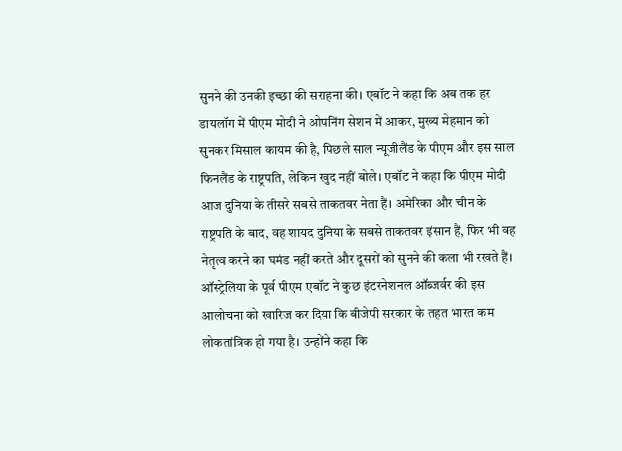सुनने की उनकी इच्छा की सराहना की। एबॉट ने कहा कि अब तक हर डायलॉग में पीएम मोदी ने ओपनिंग सेशन में आकर, मुख्य मेहमान को सुनकर मिसाल कायम की है, पिछले साल न्यूजीलैंड के पीएम और इस साल फिनलैंड के राष्ट्रपति, लेकिन खुद नहीं बोले। एबॉट ने कहा कि पीएम मोदी आज दुनिया के तीसरे सबसे ताकतवर नेता हैं। अमेरिका और चीन के राष्ट्रपति के बाद, वह शायद दुनिया के सबसे ताकतवर इंसान हैं, फिर भी वह नेतृत्व करने का घमंड नहीं करते और दूसरों को सुनने की कला भी रखते हैं।
ऑस्ट्रेलिया के पूर्व पीएम एबॉट ने कुछ इंटरनेशनल ऑब्जर्वर की इस आलोचना को खारिज कर दिया कि बीजेपी सरकार के तहत भारत कम लोकतांत्रिक हो गया है। उन्होंने कहा कि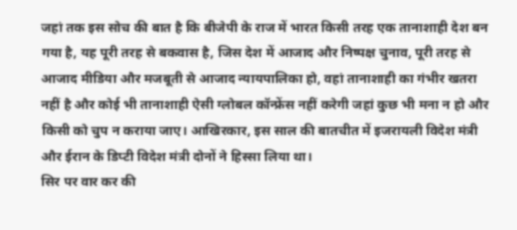जहां तक इस सोच की बात है कि बीजेपी के राज में भारत किसी तरह एक तानाशाही देश बन गया है, यह पूरी तरह से बकवास है, जिस देश में आजाद और निष्पक्ष चुनाव, पूरी तरह से आजाद मीडिया और मजबूती से आजाद न्यायपालिका हो, वहां तानाशाही का गंभीर खतरा नहीं है और कोई भी तानाशाही ऐसी ग्लोबल कॉन्फ्रेंस नहीं करेगी जहां कुछ भी मना न हो और किसी को चुप न कराया जाए। आखिरकार, इस साल की बातचीत में इजरायली विदेश मंत्री और ईरान के डिप्टी विदेश मंत्री दोनों ने हिस्सा लिया था।
सिर पर वार कर की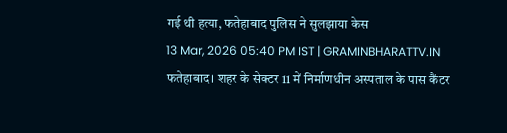गई थी हत्या, फतेहाबाद पुलिस ने सुलझाया केस
13 Mar, 2026 05:40 PM IST | GRAMINBHARATTV.IN
फतेहाबाद। शहर के सेक्टर 11 में निर्माणधीन अस्पताल के पास कैंटर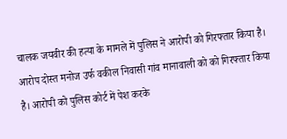चालक जयवीर की हत्या के मामले में पुलिस ने आरोपी को गिरफ्तार किया है। आरोप दोस्त मनोज उर्फ वकील निवासी गांव मानावाली को को गिरफ्तार किया है। आरोपी को पुलिस कोर्ट में पेश करके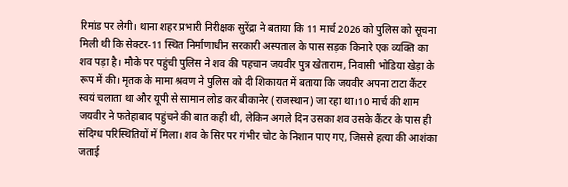रिमांड पर लेगी। थाना शहर प्रभारी निरीक्षक सुरेंद्रा ने बताया कि 11 मार्च 2026 को पुलिस को सूचना मिली थी कि सेक्टर-11 स्थित निर्माणाधीन सरकारी अस्पताल के पास सड़क किनारे एक व्यक्ति का शव पड़ा है। मौके पर पहुंची पुलिस ने शव की पहचान जयवीर पुत्र खेताराम, निवासी भोडिया खेड़ा के रूप में की। मृतक के मामा श्रवण ने पुलिस को दी शिकायत में बताया कि जयवीर अपना टाटा कैंटर स्वयं चलाता था और यूपी से सामान लोड कर बीकानेर (राजस्थान) जा रहा था।10 मार्च की शाम जयवीर ने फतेहाबाद पहुंचने की बात कही थी, लेकिन अगले दिन उसका शव उसके कैंटर के पास ही संदिग्ध परिस्थितियों में मिला। शव के सिर पर गंभीर चोट के निशान पाए गए, जिससे हत्या की आशंका जताई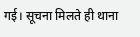गई। सूचना मिलते ही थाना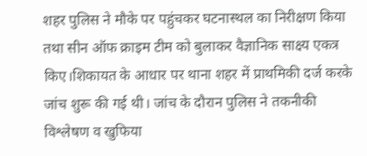शहर पुलिस ने मौके पर पहुंचकर घटनास्थल का निरीक्षण किया तथा सीन ऑफ क्राइम टीम को बुलाकर वैज्ञानिक साक्ष्य एकत्र किए।शिकायत के आधार पर थाना शहर में प्राथमिकी दर्ज करके जांच शुरू की गई थी। जांच के दौरान पुलिस ने तकनीकी विश्लेषण व खुफिया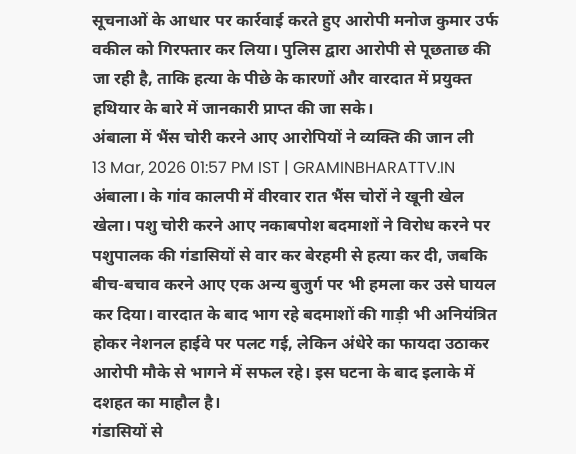सूचनाओं के आधार पर कार्रवाई करते हुए आरोपी मनोज कुमार उर्फ वकील को गिरफ्तार कर लिया। पुलिस द्वारा आरोपी से पूछताछ की जा रही है, ताकि हत्या के पीछे के कारणों और वारदात में प्रयुक्त हथियार के बारे में जानकारी प्राप्त की जा सके।
अंबाला में भैंस चोरी करने आए आरोपियों ने व्यक्ति की जान ली
13 Mar, 2026 01:57 PM IST | GRAMINBHARATTV.IN
अंबाला। के गांव कालपी में वीरवार रात भैंस चोरों ने खूनी खेल खेला। पशु चोरी करने आए नकाबपोश बदमाशों ने विरोध करने पर पशुपालक की गंडासियों से वार कर बेरहमी से हत्या कर दी, जबकि बीच-बचाव करने आए एक अन्य बुजुर्ग पर भी हमला कर उसे घायल कर दिया। वारदात के बाद भाग रहे बदमाशों की गाड़ी भी अनियंत्रित होकर नेशनल हाईवे पर पलट गई, लेकिन अंधेरे का फायदा उठाकर आरोपी मौके से भागने में सफल रहे। इस घटना के बाद इलाके में दशहत का माहौल है।
गंडासियों से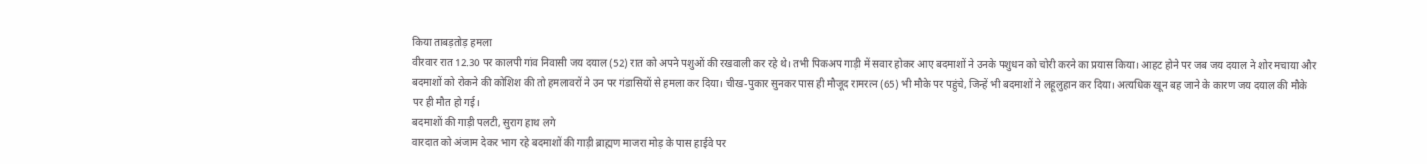किया ताबड़तोड़ हमला
वीरवार रात 12.30 पर कालपी गांव निवासी जय दयाल (52) रात को अपने पशुओं की रखवाली कर रहे थे। तभी पिकअप गाड़ी में सवार होकर आए बदमाशों ने उनके पशुधन को चोरी करने का प्रयास किया। आहट होने पर जब जय दयाल ने शोर मचाया और बदमाशों को रोकने की कोशिश की तो हमलावरों ने उन पर गंडासियों से हमला कर दिया। चीख-पुकार सुनकर पास ही मौजूद रामरत्न (65) भी मौके पर पहुंचे, जिन्हें भी बदमाशों ने लहूलुहान कर दिया। अत्यधिक खून बह जाने के कारण जय दयाल की मौके पर ही मौत हो गई।
बदमाशों की गाड़ी पलटी, सुराग हाथ लगे
वारदात को अंजाम देकर भाग रहे बदमाशों की गाड़ी ब्राह्मण माजरा मोड़ के पास हाईवे पर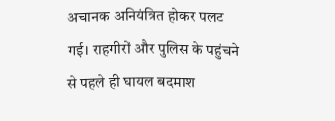अचानक अनियंत्रित होकर पलट गई। राहगीरों और पुलिस के पहुंचने से पहले ही घायल बदमाश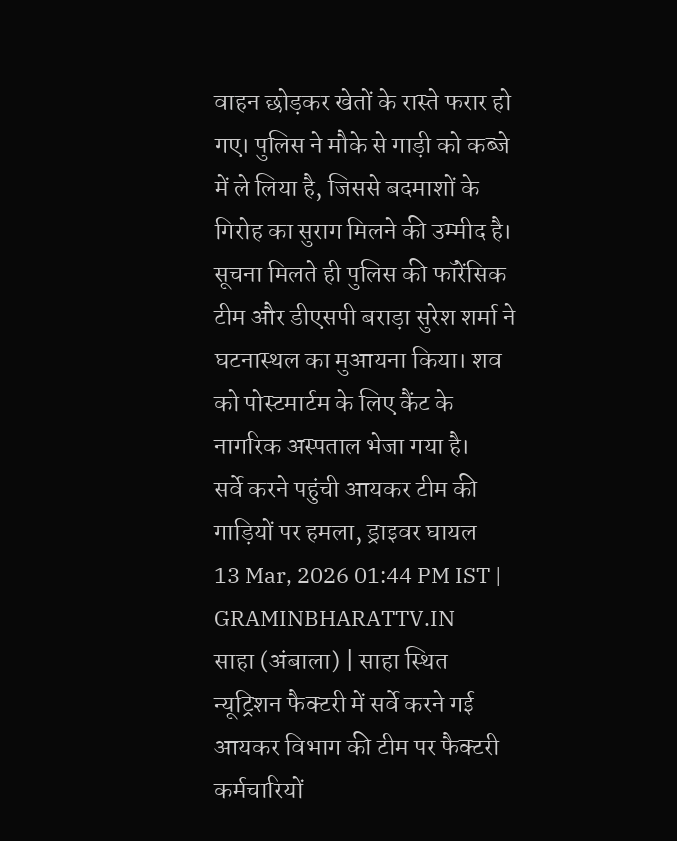वाहन छोड़कर खेतों के रास्ते फरार हो गए। पुलिस ने मौके से गाड़ी को कब्जे में ले लिया है, जिससे बदमाशों के गिरोह का सुराग मिलने की उम्मीद है। सूचना मिलते ही पुलिस की फॉरेंसिक टीम और डीएसपी बराड़ा सुरेश शर्मा ने घटनास्थल का मुआयना किया। शव को पोस्टमार्टम के लिए कैंट के नागरिक अस्पताल भेजा गया है।
सर्वे करने पहुंची आयकर टीम की गाड़ियों पर हमला, ड्राइवर घायल
13 Mar, 2026 01:44 PM IST | GRAMINBHARATTV.IN
साहा (अंबाला) | साहा स्थित न्यूट्रिशन फैक्टरी में सर्वे करने गई आयकर विभाग की टीम पर फैक्टरी कर्मचारियों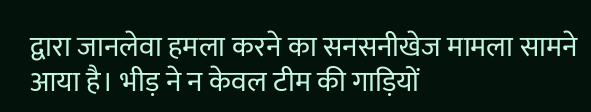द्वारा जानलेवा हमला करने का सनसनीखेज मामला सामने आया है। भीड़ ने न केवल टीम की गाड़ियों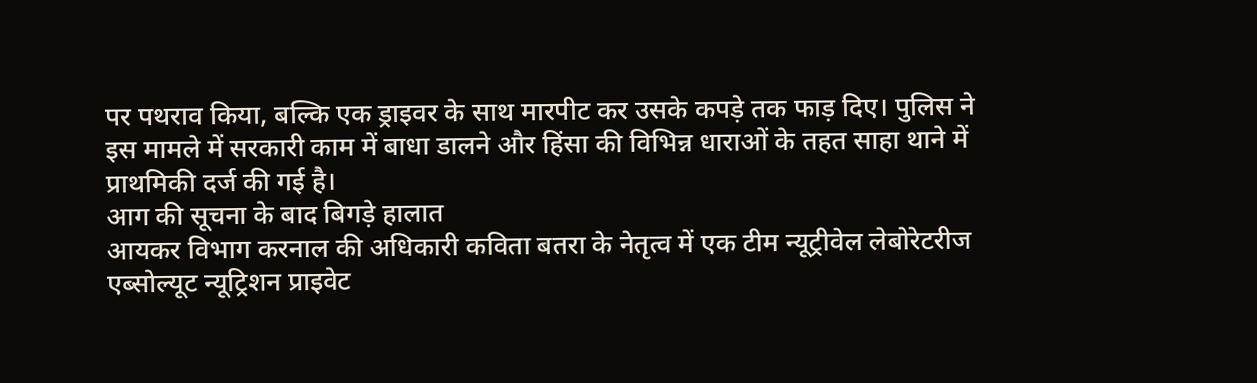पर पथराव किया, बल्कि एक ड्राइवर के साथ मारपीट कर उसके कपड़े तक फाड़ दिए। पुलिस ने इस मामले में सरकारी काम में बाधा डालने और हिंसा की विभिन्न धाराओं के तहत साहा थाने में प्राथमिकी दर्ज की गई है।
आग की सूचना के बाद बिगड़े हालात
आयकर विभाग करनाल की अधिकारी कविता बतरा के नेतृत्व में एक टीम न्यूट्रीवेल लेबोरेटरीज एब्सोल्यूट न्यूट्रिशन प्राइवेट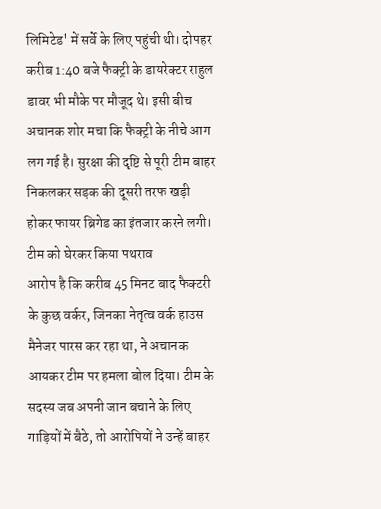लिमिटेड' में सर्वे के लिए पहुंची थी। दोपहर करीब 1:40 बजे फैक्ट्री के डायरेक्टर राहुल डावर भी मौके पर मौजूद थे। इसी बीच अचानक शोर मचा कि फैक्ट्री के नीचे आग लग गई है। सुरक्षा की दृष्टि से पूरी टीम बाहर निकलकर सड़क की दूसरी तरफ खड़ी होकर फायर ब्रिगेड का इंतजार करने लगी।
टीम को घेरकर किया पथराव
आरोप है कि करीब 45 मिनट बाद फैक्टरी के कुछ वर्कर, जिनका नेतृत्व वर्क हाउस मैनेजर पारस कर रहा था, ने अचानक आयकर टीम पर हमला बोल दिया। टीम के सदस्य जब अपनी जान बचाने के लिए गाड़ियों में बैठे, तो आरोपियों ने उन्हें बाहर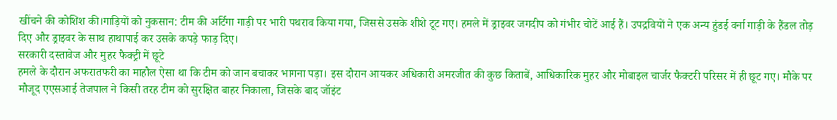खींचने की कोशिश की।गाड़ियों को नुकसान: टीम की अर्टिगा गाड़ी पर भारी पथराव किया गया, जिससे उसके शीशे टूट गए। हमले में ड्राइवर जगदीप को गंभीर चोटें आई हैं। उपद्रवियों ने एक अन्य हुंडई वर्ना गाड़ी के हैंडल तोड़ दिए और ड्राइवर के साथ हाथापाई कर उसके कपड़े फाड़ दिए।
सरकारी दस्तावेज और मुहर फैक्ट्री में छूटे
हमले के दौरान अफरातफरी का माहौल ऐसा था कि टीम को जान बचाकर भागना पड़ा। इस दौरान आयकर अधिकारी अमरजीत की कुछ किताबें, आधिकारिक मुहर और मोबाइल चार्जर फैक्टरी परिसर में ही छूट गए। मौके पर मौजूद एएसआई तेजपाल ने किसी तरह टीम को सुरक्षित बाहर निकाला, जिसके बाद जॉइंट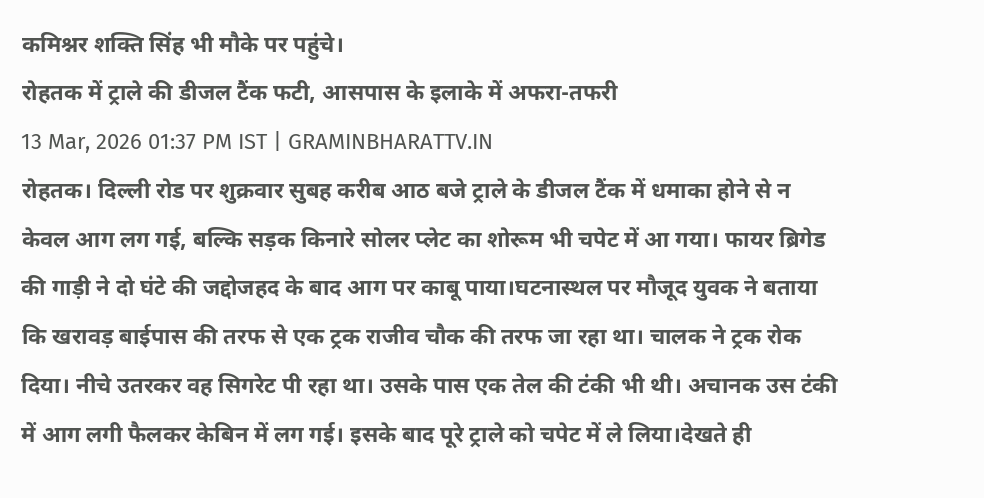कमिश्नर शक्ति सिंह भी मौके पर पहुंचे।
रोहतक में ट्राले की डीजल टैंक फटी, आसपास के इलाके में अफरा-तफरी
13 Mar, 2026 01:37 PM IST | GRAMINBHARATTV.IN
रोहतक। दिल्ली रोड पर शुक्रवार सुबह करीब आठ बजे ट्राले के डीजल टैंक में धमाका होने से न केवल आग लग गई, बल्कि सड़क किनारे सोलर प्लेट का शोरूम भी चपेट में आ गया। फायर ब्रिगेड की गाड़ी ने दो घंटे की जद्दोजहद के बाद आग पर काबू पाया।घटनास्थल पर मौजूद युवक ने बताया कि खरावड़ बाईपास की तरफ से एक ट्रक राजीव चौक की तरफ जा रहा था। चालक ने ट्रक रोक दिया। नीचे उतरकर वह सिगरेट पी रहा था। उसके पास एक तेल की टंकी भी थी। अचानक उस टंकी में आग लगी फैलकर केबिन में लग गई। इसके बाद पूरे ट्राले को चपेट में ले लिया।देखते ही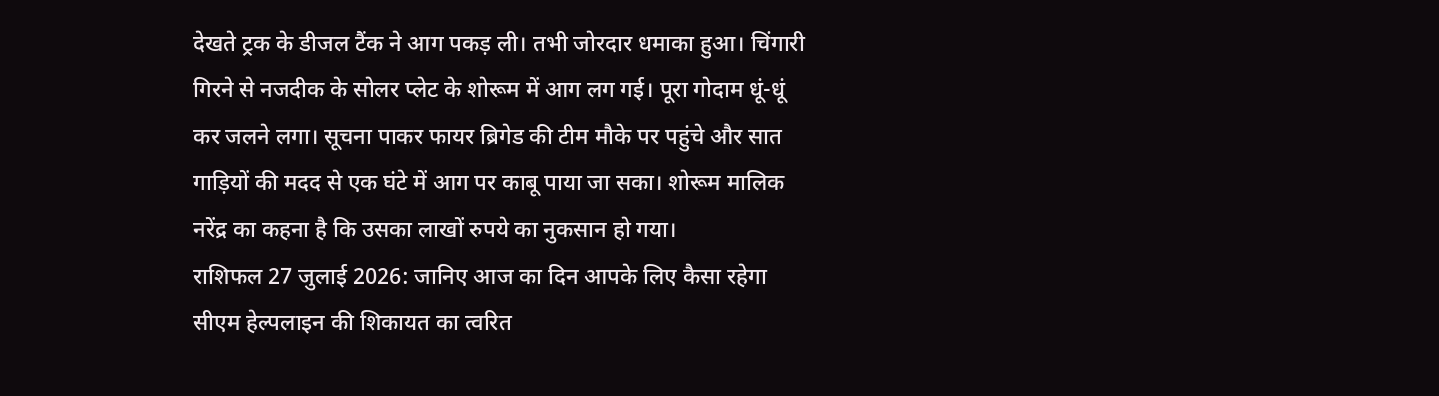देखते ट्रक के डीजल टैंक ने आग पकड़ ली। तभी जोरदार धमाका हुआ। चिंगारी गिरने से नजदीक के सोलर प्लेट के शोरूम में आग लग गई। पूरा गोदाम धूं-धूं कर जलने लगा। सूचना पाकर फायर ब्रिगेड की टीम मौके पर पहुंचे और सात गाड़ियों की मदद से एक घंटे में आग पर काबू पाया जा सका। शोरूम मालिक नरेंद्र का कहना है कि उसका लाखों रुपये का नुकसान हो गया।
राशिफल 27 जुलाई 2026: जानिए आज का दिन आपके लिए कैसा रहेगा
सीएम हेल्पलाइन की शिकायत का त्वरित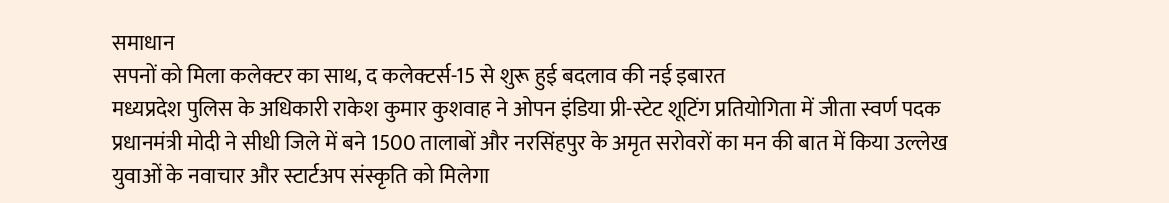समाधान
सपनों को मिला कलेक्टर का साथ, द कलेक्टर्स-15 से शुरू हुई बदलाव की नई इबारत
मध्यप्रदेश पुलिस के अधिकारी राकेश कुमार कुशवाह ने ओपन इंडिया प्री-स्टेट शूटिंग प्रतियोगिता में जीता स्वर्ण पदक
प्रधानमंत्री मोदी ने सीधी जिले में बने 1500 तालाबों और नरसिंहपुर के अमृत सरोवरों का मन की बात में किया उल्लेख
युवाओं के नवाचार और स्टार्टअप संस्कृति को मिलेगा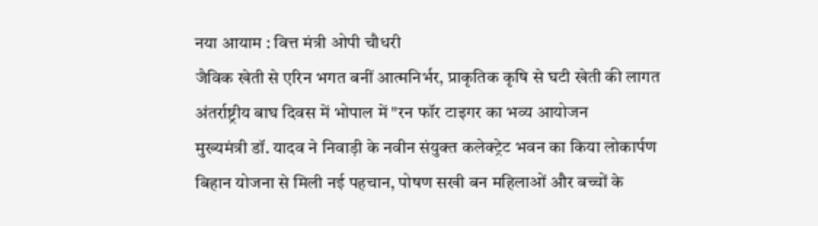नया आयाम : वित्त मंत्री ओपी चौधरी
जैविक खेती से एरिन भगत बनीं आत्मनिर्भर, प्राकृतिक कृषि से घटी खेती की लागत
अंतर्राष्ट्रीय बाघ दिवस में भोपाल में "रन फॉर टाइगर का भव्य आयोजन
मुख्यमंत्री डॉ. यादव ने निवाड़ी के नवीन संयुक्त कलेक्ट्रेट भवन का किया लोकार्पण
बिहान योजना से मिली नई पहचान, पोषण सखी बन महिलाओं और बच्चों के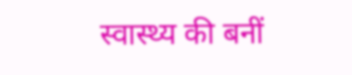स्वास्थ्य की बनीं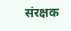संरक्षक